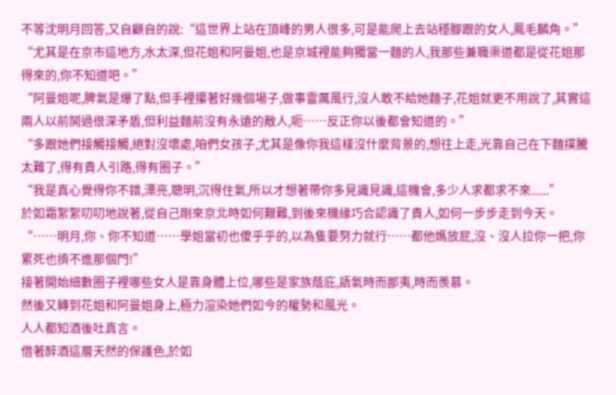不等沈明月回答,又自顧自的說:“這世界上站在頂峰的男人很多,可是能爬上去站穩腳跟的女人,鳳毛麟角。”
“尤其是在京市這地方,水太深,但花姐和阿曼姐,也是京城裡能夠獨當一麵的人,我那些兼職渠道都是從花姐那得來的,你不知道吧。”
“阿曼姐呢,脾氣是爆了點,但手裡攥著好幾個場子,做事雷厲風行,沒人敢不給她麵子,花姐就更不用說了,其實這兩人以前鬨過很深矛盾,但利益麵前沒有永遠的敵人,呃……反正你以後都會知道的。”
“多跟她們接觸接觸,絕對沒壞處,咱們女孩子,尤其是像你我這樣沒什麼背景的,想往上走,光靠自己在下麵撲騰太難了,得有貴人引路,得有圈子。”
“我是真心覺得你不錯,漂亮,聰明,沉得住氣,所以才想著帶你多見識見識,這機會,多少人求都求不來......”
於如霜絮絮叨叨地說著,從自己剛來京北時如何艱難,到後來機緣巧合認識了貴人,如何一步步走到今天。
“……明月,你、你不知道……學姐當初也傻乎乎的,以為隻要努力就行……都他媽放屁,沒、沒人拉你一把,你累死也擠不進那個門!”
接著開始細數圈子裡哪些女人是靠身體上位,哪些是家族蔭庇,語氣時而鄙夷,時而羨慕。
然後又轉到花姐和阿曼姐身上,極力渲染她們如今的權勢和風光。
人人都知酒後吐真言。
借著醉酒這層天然的保護色,於如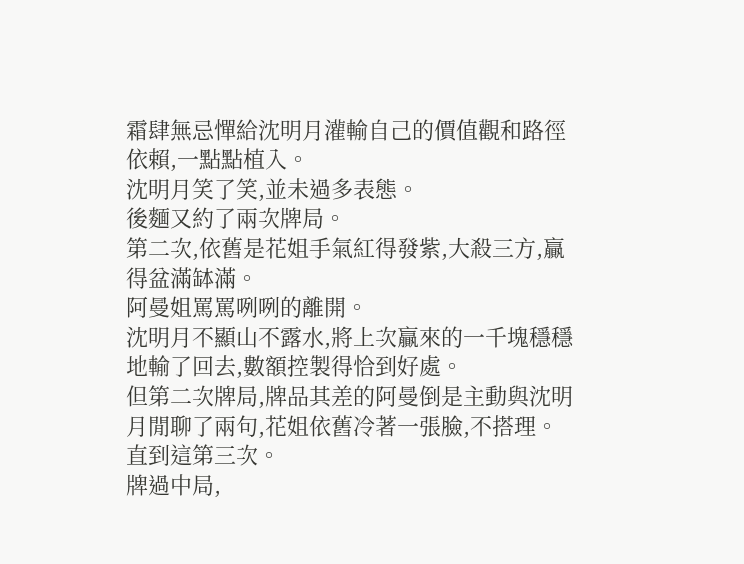霜肆無忌憚給沈明月灌輸自己的價值觀和路徑依賴,一點點植入。
沈明月笑了笑,並未過多表態。
後麵又約了兩次牌局。
第二次,依舊是花姐手氣紅得發紫,大殺三方,贏得盆滿缽滿。
阿曼姐罵罵咧咧的離開。
沈明月不顯山不露水,將上次贏來的一千塊穩穩地輸了回去,數額控製得恰到好處。
但第二次牌局,牌品其差的阿曼倒是主動與沈明月閒聊了兩句,花姐依舊冷著一張臉,不搭理。
直到這第三次。
牌過中局,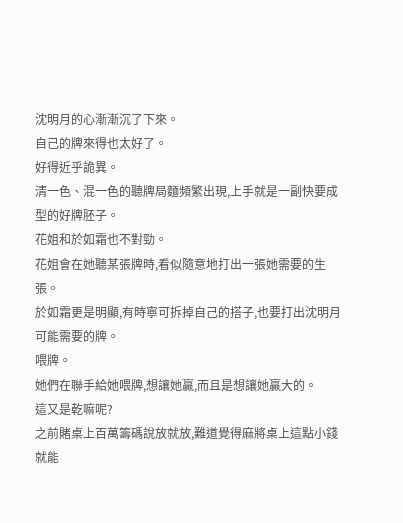沈明月的心漸漸沉了下來。
自己的牌來得也太好了。
好得近乎詭異。
清一色、混一色的聽牌局麵頻繁出現,上手就是一副快要成型的好牌胚子。
花姐和於如霜也不對勁。
花姐會在她聽某張牌時,看似隨意地打出一張她需要的生張。
於如霜更是明顯,有時寧可拆掉自己的搭子,也要打出沈明月可能需要的牌。
喂牌。
她們在聯手給她喂牌,想讓她贏,而且是想讓她贏大的。
這又是乾嘛呢?
之前賭桌上百萬籌碼說放就放,難道覺得麻將桌上這點小錢就能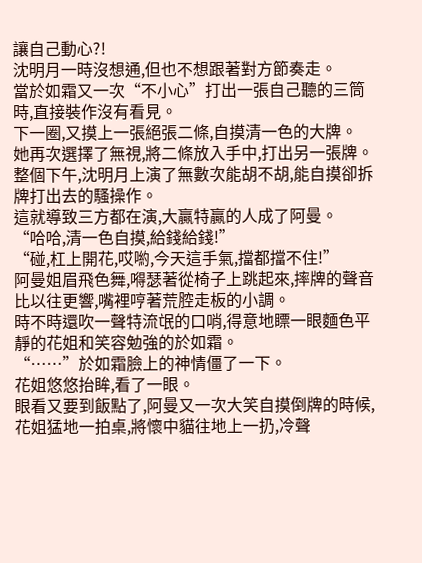讓自己動心?!
沈明月一時沒想通,但也不想跟著對方節奏走。
當於如霜又一次“不小心”打出一張自己聽的三筒時,直接裝作沒有看見。
下一圈,又摸上一張絕張二條,自摸清一色的大牌。
她再次選擇了無視,將二條放入手中,打出另一張牌。
整個下午,沈明月上演了無數次能胡不胡,能自摸卻拆牌打出去的騷操作。
這就導致三方都在演,大贏特贏的人成了阿曼。
“哈哈,清一色自摸,給錢給錢!”
“碰,杠上開花,哎喲,今天這手氣,擋都擋不住!”
阿曼姐眉飛色舞,嘚瑟著從椅子上跳起來,摔牌的聲音比以往更響,嘴裡哼著荒腔走板的小調。
時不時還吹一聲特流氓的口哨,得意地瞟一眼麵色平靜的花姐和笑容勉強的於如霜。
“……”於如霜臉上的神情僵了一下。
花姐悠悠抬眸,看了一眼。
眼看又要到飯點了,阿曼又一次大笑自摸倒牌的時候,花姐猛地一拍桌,將懷中貓往地上一扔,冷聲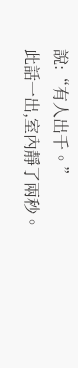說:“有人出千。”
此話一出,室內靜了兩秒。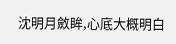沈明月斂眸,心底大概明白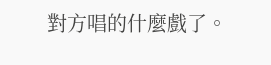對方唱的什麼戲了。